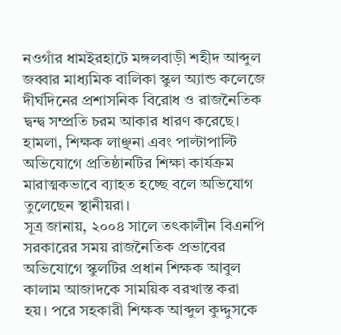নওগাঁর ধামইরহাটে মঙ্গলবাড়ী শহীদ আব্দুল জব্বার মাধ্যমিক বালিকা স্কুল অ্যান্ড কলেজে দীর্ঘদিনের প্রশাসনিক বিরোধ ও রাজনৈতিক দ্বন্দ্ব সম্প্রতি চরম আকার ধারণ করেছে। হামলা, শিক্ষক লাঞ্ছনা এবং পাল্টাপাল্টি অভিযোগে প্রতিষ্ঠানটির শিক্ষা কার্যক্রম মারাত্মকভাবে ব্যাহত হচ্ছে বলে অভিযোগ তুলেছেন স্থানীয়রা।
সূত্র জানায়, ২০০৪ সালে তৎকালীন বিএনপি সরকারের সময় রাজনৈতিক প্রভাবের অভিযোগে স্কুলটির প্রধান শিক্ষক আবুল কালাম আজাদকে সাময়িক বরখাস্ত করা হয়। পরে সহকারী শিক্ষক আব্দুল কুদ্দুসকে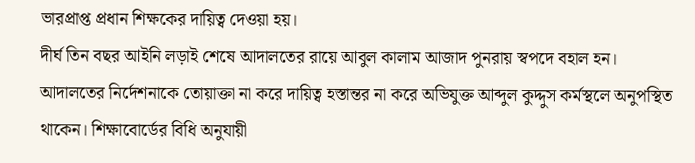ভারপ্রাপ্ত প্রধান শিক্ষকের দায়িত্ব দেওয়া হয়।
দীর্ঘ তিন বছর আইনি লড়াই শেষে আদালতের রায়ে আবুল কালাম আজাদ পুনরায় স্বপদে বহাল হন। আদালতের নির্দেশনাকে তোয়াক্তা না করে দায়িত্ব হস্তান্তর না করে অভিযুক্ত আব্দুল কুদ্দুস কর্মস্থলে অনুপস্থিত থাকেন। শিক্ষাবোর্ডের বিধি অনুযায়ী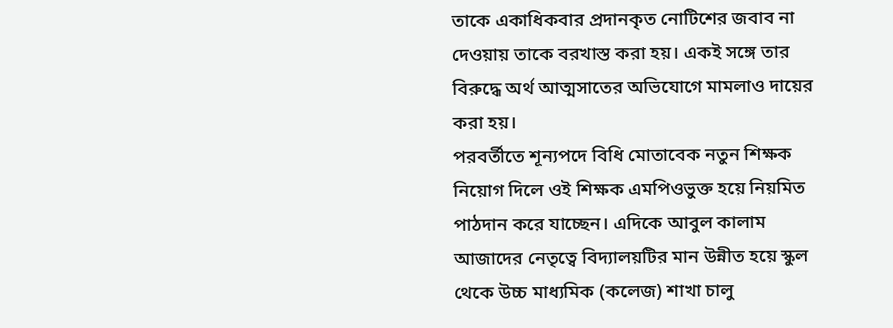তাকে একাধিকবার প্রদানকৃত নোটিশের জবাব না দেওয়ায় তাকে বরখাস্ত করা হয়। একই সঙ্গে তার বিরুদ্ধে অর্থ আত্মসাতের অভিযোগে মামলাও দায়ের করা হয়।
পরবর্তীতে শূন্যপদে বিধি মোতাবেক নতুন শিক্ষক নিয়োগ দিলে ওই শিক্ষক এমপিওভুক্ত হয়ে নিয়মিত পাঠদান করে যাচ্ছেন। এদিকে আবুল কালাম আজাদের নেতৃত্বে বিদ্যালয়টির মান উন্নীত হয়ে স্কুল থেকে উচ্চ মাধ্যমিক (কলেজ) শাখা চালু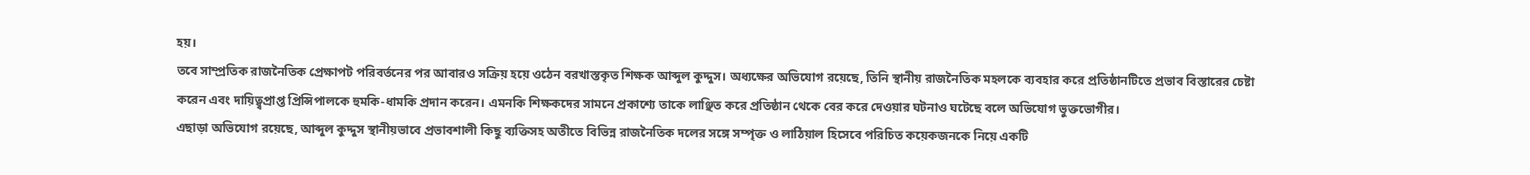হয়।
তবে সাম্প্রতিক রাজনৈতিক প্রেক্ষাপট পরিবর্তনের পর আবারও সক্রিয় হয়ে ওঠেন বরখাস্তকৃত শিক্ষক আব্দুল কুদ্দুস। অধ্যক্ষের অভিযোগ রয়েছে, তিনি স্থানীয় রাজনৈতিক মহলকে ব্যবহার করে প্রতিষ্ঠানটিতে প্রভাব বিস্তারের চেষ্টা করেন এবং দায়িত্ব্বপ্রাপ্ত প্রিন্সিপালকে হুমকি-ধামকি প্রদান করেন। এমনকি শিক্ষকদের সামনে প্রকাশ্যে তাকে লাঞ্ছিত করে প্রতিষ্ঠান থেকে বের করে দেওয়ার ঘটনাও ঘটেছে বলে অভিযোগ ভুক্তভোগীর।
এছাড়া অভিযোগ রয়েছে, আব্দুল কুদ্দুস স্থানীয়ভাবে প্রভাবশালী কিছু ব্যক্তিসহ অতীতে বিভিন্ন রাজনৈতিক দলের সঙ্গে সম্পৃক্ত ও লাঠিয়াল হিসেবে পরিচিত কয়েকজনকে নিয়ে একটি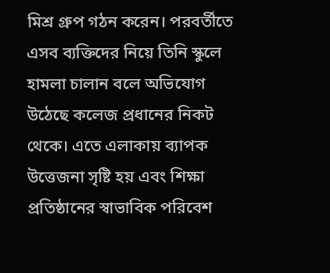মিশ্র গ্রুপ গঠন করেন। পরবর্তীতে এসব ব্যক্তিদের নিয়ে তিনি স্কুলে হামলা চালান বলে অভিযোগ উঠেছে কলেজ প্রধানের নিকট থেকে। এতে এলাকায় ব্যাপক উত্তেজনা সৃষ্টি হয় এবং শিক্ষা প্রতিষ্ঠানের স্বাভাবিক পরিবেশ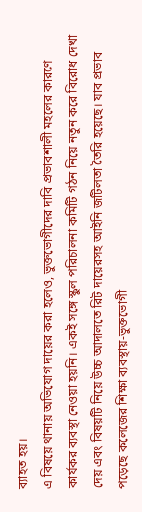ব্যাহত হয়।
এ বিষয়ে থানায় অভিযোগ দায়ের করা হলেও, ভুক্তভোগীদের দাবি প্রভাবশালী মহলের কারণে কার্যকর ব্যবস্থা নেওয়া হয়নি। একই সঙ্গে স্কুল পরিচালনা কমিটি গঠন নিয়ে নতুন করে বিরোধ দেখা দেয় এবং বিষয়টি নিয়ে উচ্চ আদালতে রিট দায়েরসহ আইনি জটিলতা তৈরি হয়েছে। যাব প্রভাব পড়েছে কলেজের শিক্ষা ব্যবস্থায়-ভুক্তভোগী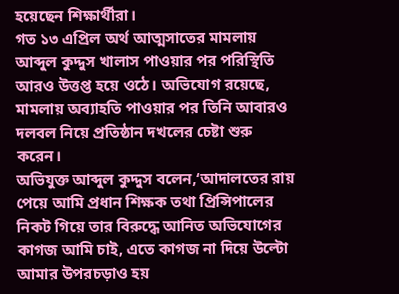হয়েছেন শিক্ষার্থীরা।
গত ১৩ এপ্রিল অর্থ আত্মসাতের মামলায় আব্দুল কুদ্দুস খালাস পাওয়ার পর পরিস্থিতি আরও উত্তপ্ত হয়ে ওঠে। অভিযোগ রয়েছে, মামলায় অব্যাহতি পাওয়ার পর তিনি আবারও দলবল নিয়ে প্রতিষ্ঠান দখলের চেষ্টা শুরু করেন।
অভিযুক্ত আব্দুল কুদ্দুস বলেন,‘আদালতের রায় পেয়ে আমি প্রধান শিক্ষক তথা প্রিন্সিপালের নিকট গিয়ে তার বিরুদ্ধে আনিত অভিযোগের কাগজ আমি চাই, এতে কাগজ না দিয়ে উল্টো আমার উপরচড়াও হয়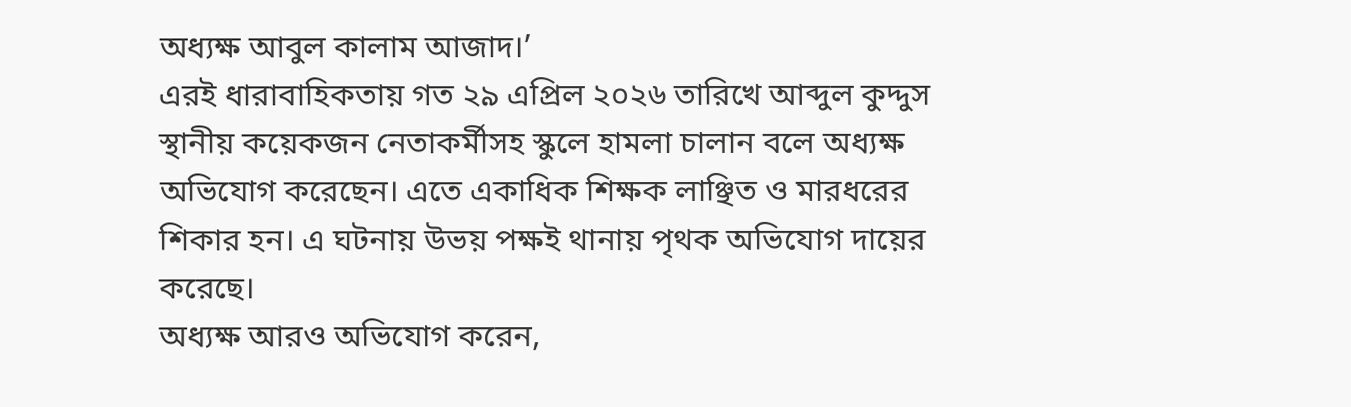অধ্যক্ষ আবুল কালাম আজাদ।’
এরই ধারাবাহিকতায় গত ২৯ এপ্রিল ২০২৬ তারিখে আব্দুল কুদ্দুস স্থানীয় কয়েকজন নেতাকর্মীসহ স্কুলে হামলা চালান বলে অধ্যক্ষ অভিযোগ করেছেন। এতে একাধিক শিক্ষক লাঞ্ছিত ও মারধরের শিকার হন। এ ঘটনায় উভয় পক্ষই থানায় পৃথক অভিযোগ দায়ের করেছে।
অধ্যক্ষ আরও অভিযোগ করেন,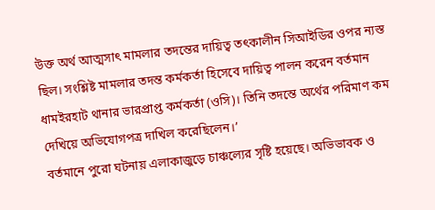উক্ত অর্থ আত্মসাৎ মামলার তদন্তের দায়িত্ব তৎকালীন সিআইডির ওপর ন্যস্ত ছিল। সংশ্লিষ্ট মামলার তদন্ত কর্মকর্তা হিসেবে দায়িত্ব পালন করেন বর্তমান ধামইরহাট থানার ভারপ্রাপ্ত কর্মকর্তা (ওসি)। তিনি তদন্তে অর্থের পরিমাণ কম দেখিয়ে অভিযোগপত্র দাখিল করেছিলেন।’
বর্তমানে পুরো ঘটনায় এলাকাজুড়ে চাঞ্চল্যের সৃষ্টি হয়েছে। অভিভাবক ও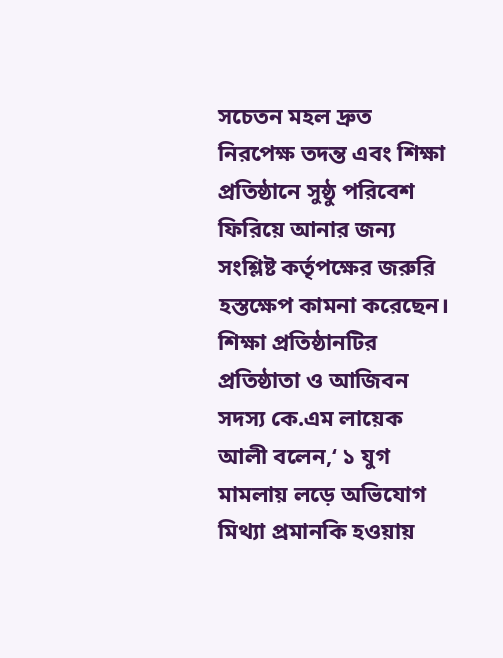সচেতন মহল দ্রুত নিরপেক্ষ তদন্ত এবং শিক্ষা প্রতিষ্ঠানে সুষ্ঠু পরিবেশ ফিরিয়ে আনার জন্য সংশ্লিষ্ট কর্তৃপক্ষের জরুরি হস্তক্ষেপ কামনা করেছেন।
শিক্ষা প্রতিষ্ঠানটির প্রতিষ্ঠাতা ও আজিবন সদস্য কে.এম লায়েক আলী বলেন,‘ ১ যুগ মামলায় লড়ে অভিযোগ মিথ্যা প্রমানকি হওয়ায়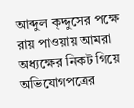আব্দুল ক্দ্দুসের পক্ষে রায় পাওয়ায় আমরা অধ্যক্ষের নিকট গিয়ে অভিযোগপত্রের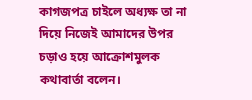কাগজপত্র চাইলে অধ্যক্ষ তা না দিয়ে নিজেই আমাদের উপর চড়াও হয়ে আক্রোশমুলক কথাবার্তা বলেন।